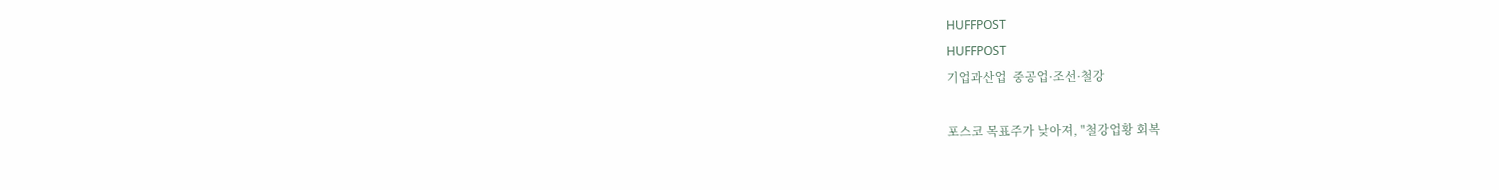HUFFPOST
HUFFPOST
기업과산업  중공업·조선·철강

포스코 목표주가 낮아져, "철강업황 회복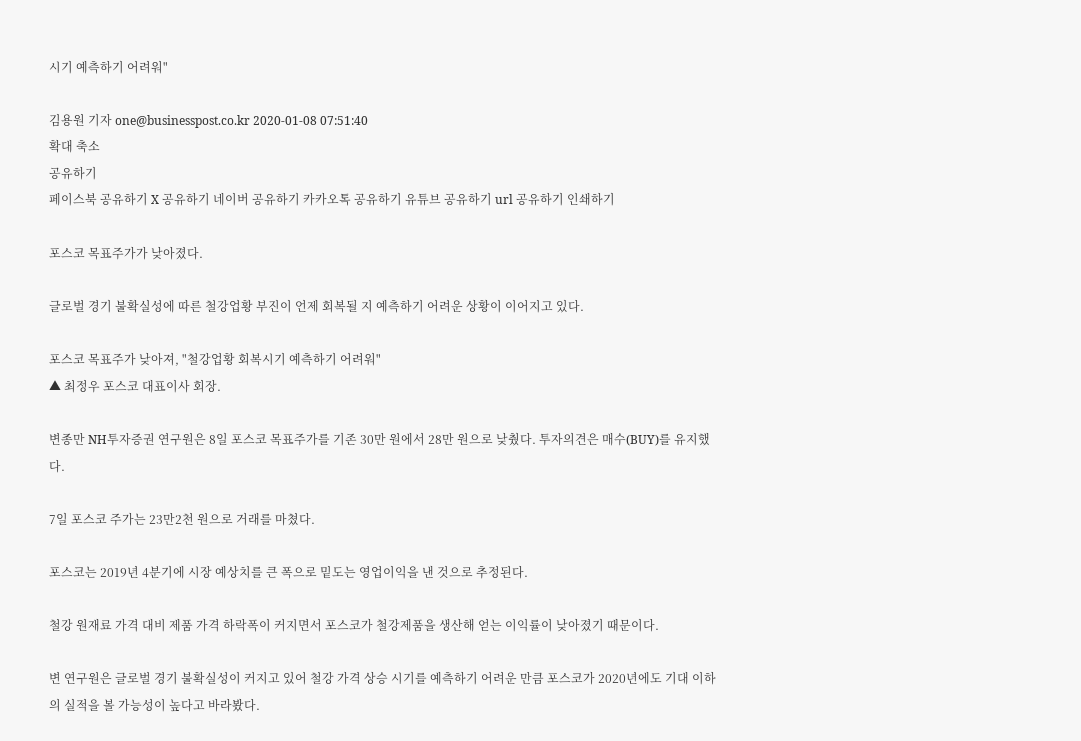시기 예측하기 어려워"

김용원 기자 one@businesspost.co.kr 2020-01-08 07:51:40
확대 축소
공유하기
페이스북 공유하기 X 공유하기 네이버 공유하기 카카오톡 공유하기 유튜브 공유하기 url 공유하기 인쇄하기

포스코 목표주가가 낮아졌다.

글로벌 경기 불확실성에 따른 철강업황 부진이 언제 회복될 지 예측하기 어려운 상황이 이어지고 있다.

포스코 목표주가 낮아져, "철강업황 회복시기 예측하기 어려워"
▲ 최정우 포스코 대표이사 회장.

변종만 NH투자증권 연구원은 8일 포스코 목표주가를 기존 30만 원에서 28만 원으로 낮췄다. 투자의견은 매수(BUY)를 유지했다.

7일 포스코 주가는 23만2천 원으로 거래를 마쳤다.

포스코는 2019년 4분기에 시장 예상치를 큰 폭으로 밑도는 영업이익을 낸 것으로 추정된다.

철강 원재료 가격 대비 제품 가격 하락폭이 커지면서 포스코가 철강제품을 생산해 얻는 이익률이 낮아졌기 때문이다.

변 연구원은 글로벌 경기 불확실성이 커지고 있어 철강 가격 상승 시기를 예측하기 어려운 만큼 포스코가 2020년에도 기대 이하의 실적을 볼 가능성이 높다고 바라봤다.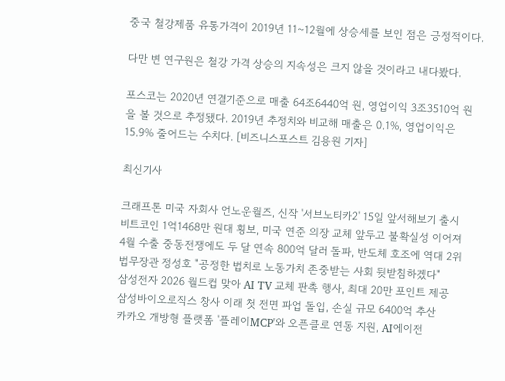중국 철강제품 유통가격이 2019년 11~12월에 상승세를 보인 점은 긍정적이다.

다만 변 연구원은 철강 가격 상승의 지속성은 크지 않을 것이라고 내다봤다.

포스코는 2020년 연결기준으로 매출 64조6440억 원, 영업이익 3조3510억 원을 볼 것으로 추정됐다. 2019년 추정치와 비교해 매출은 0.1%, 영업이익은 15.9% 줄어드는 수치다. [비즈니스포스트 김용원 기자]

최신기사

크래프톤 미국 자회사 언노운월즈, 신작 '서브노티카2' 15일 앞서해보기 출시
비트코인 1억1468만 원대 횡보, 미국 연준 의장 교체 앞두고 불확실성 이어져
4월 수출 중동전쟁에도 두 달 연속 800억 달러 돌파, 반도체 호조에 역대 2위
법무장관 정성호 "공정한 법치로 노동가치 존중받는 사회 뒷받침하겠다"
삼성전자 2026 월드컵 맞아 AI TV 교체 판촉 행사, 최대 20만 포인트 제공
삼성바이오로직스 창사 이래 첫 전면 파업 돌입, 손실 규모 6400억 추산
카카오 개방형 플랫폼 '플레이MCP'와 오픈클로 연동 지원, AI에이전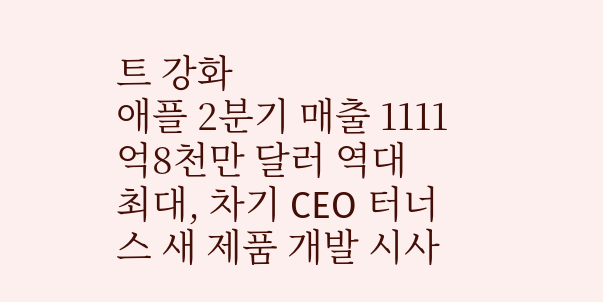트 강화
애플 2분기 매출 1111억8천만 달러 역대 최대, 차기 CEO 터너스 새 제품 개발 시사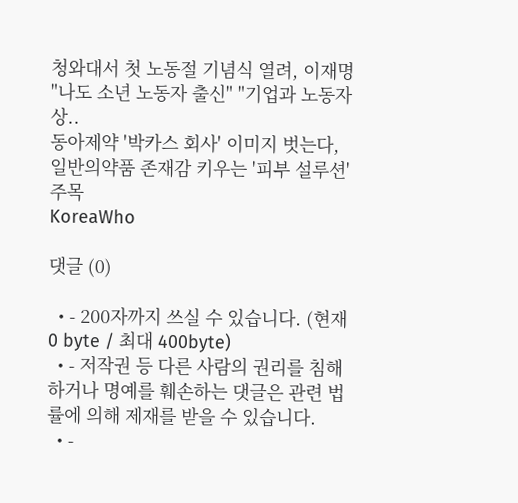청와대서 첫 노동절 기념식 열려, 이재명 "나도 소년 노동자 출신" "기업과 노동자 상..
동아제약 '박카스 회사' 이미지 벗는다, 일반의약품 존재감 키우는 '피부 설루션' 주목
KoreaWho

댓글 (0)

  • - 200자까지 쓰실 수 있습니다. (현재 0 byte / 최대 400byte)
  • - 저작권 등 다른 사람의 권리를 침해하거나 명예를 훼손하는 댓글은 관련 법률에 의해 제재를 받을 수 있습니다.
  • -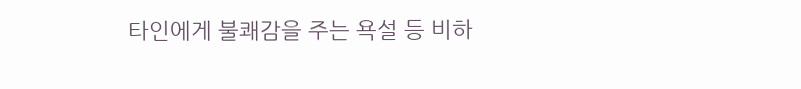타인에게 불쾌감을 주는 욕설 등 비하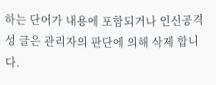하는 단어가 내용에 포함되거나 인신공격성 글은 관리자의 판단에 의해 삭제 합니다.